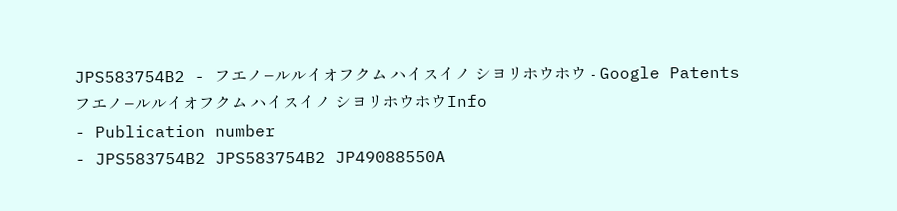JPS583754B2 - フエノ−ルルイオフクム ハイスイノ シヨリホウホウ - Google Patents
フエノ−ルルイオフクム ハイスイノ シヨリホウホウInfo
- Publication number
- JPS583754B2 JPS583754B2 JP49088550A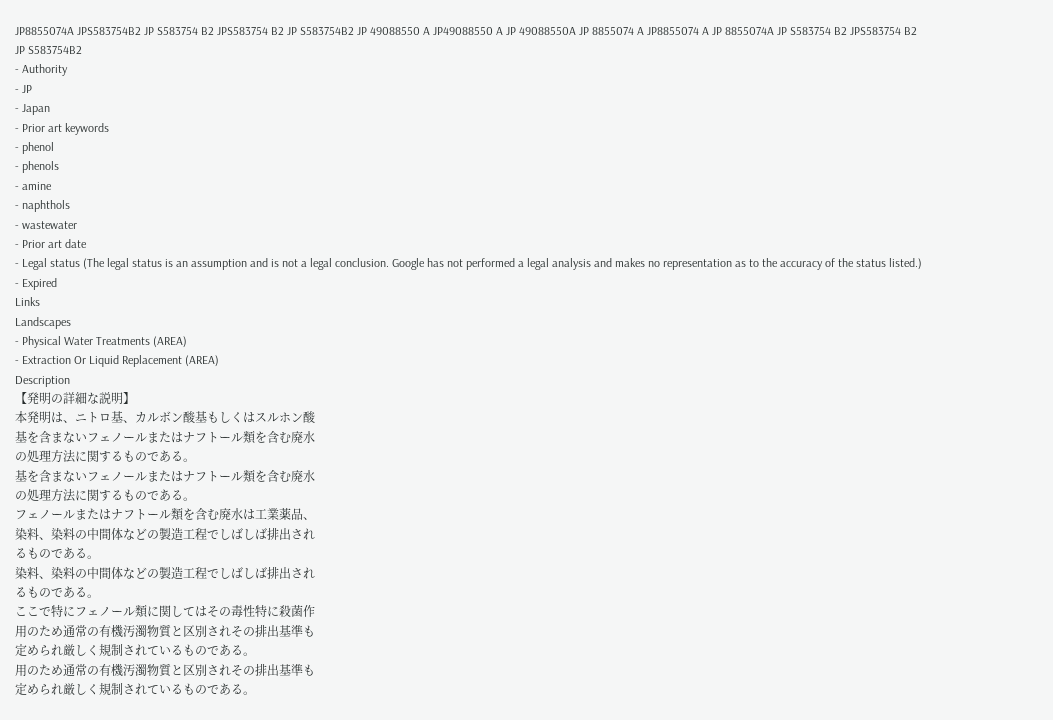JP8855074A JPS583754B2 JP S583754 B2 JPS583754 B2 JP S583754B2 JP 49088550 A JP49088550 A JP 49088550A JP 8855074 A JP8855074 A JP 8855074A JP S583754 B2 JPS583754 B2 JP S583754B2
- Authority
- JP
- Japan
- Prior art keywords
- phenol
- phenols
- amine
- naphthols
- wastewater
- Prior art date
- Legal status (The legal status is an assumption and is not a legal conclusion. Google has not performed a legal analysis and makes no representation as to the accuracy of the status listed.)
- Expired
Links
Landscapes
- Physical Water Treatments (AREA)
- Extraction Or Liquid Replacement (AREA)
Description
【発明の詳細な説明】
本発明は、ニトロ基、カルボン酸基もしくはスルホン酸
基を含まないフェノールまたはナフトール類を含む廃水
の処理方法に関するものである。
基を含まないフェノールまたはナフトール類を含む廃水
の処理方法に関するものである。
フェノールまたはナフトール類を含む廃水は工業薬品、
染料、染料の中間体などの製造工程でしばしば排出され
るものである。
染料、染料の中間体などの製造工程でしばしば排出され
るものである。
ここで特にフェノール類に関してはその毒性特に殺菌作
用のため通常の有機汚濁物質と区別されその排出基準も
定められ厳しく規制されているものである。
用のため通常の有機汚濁物質と区別されその排出基準も
定められ厳しく規制されているものである。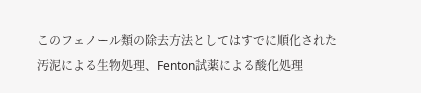このフェノール類の除去方法としてはすでに順化された
汚泥による生物処理、Fenton試薬による酸化処理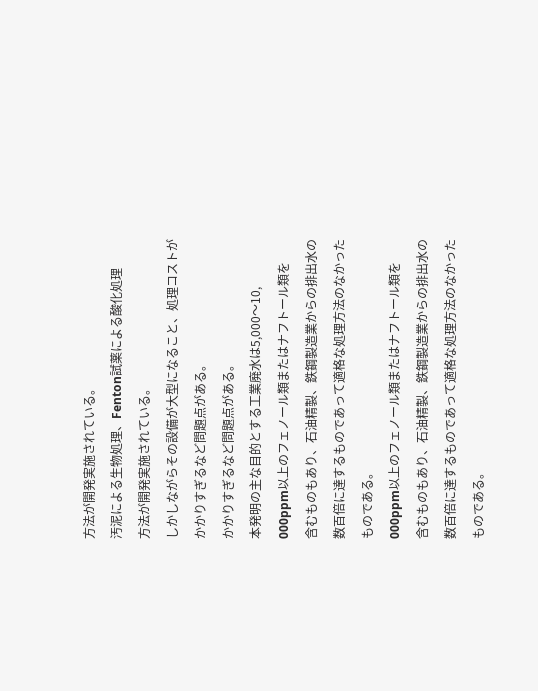方法が開発実施されている。
汚泥による生物処理、Fenton試薬による酸化処理
方法が開発実施されている。
しかしながらその設備が大型になること、処理コストが
かかりすぎるなど問題点がある。
かかりすぎるなど問題点がある。
本発明の主な目的とする工業廃水は5,000〜10,
000ppm以上のフェノール類またはナフトール類を
含むものもあり、石油精製、鉄鋼製造業からの排出水の
数百倍に達するものであって適格な処理方法のなかった
ものである。
000ppm以上のフェノール類またはナフトール類を
含むものもあり、石油精製、鉄鋼製造業からの排出水の
数百倍に達するものであって適格な処理方法のなかった
ものである。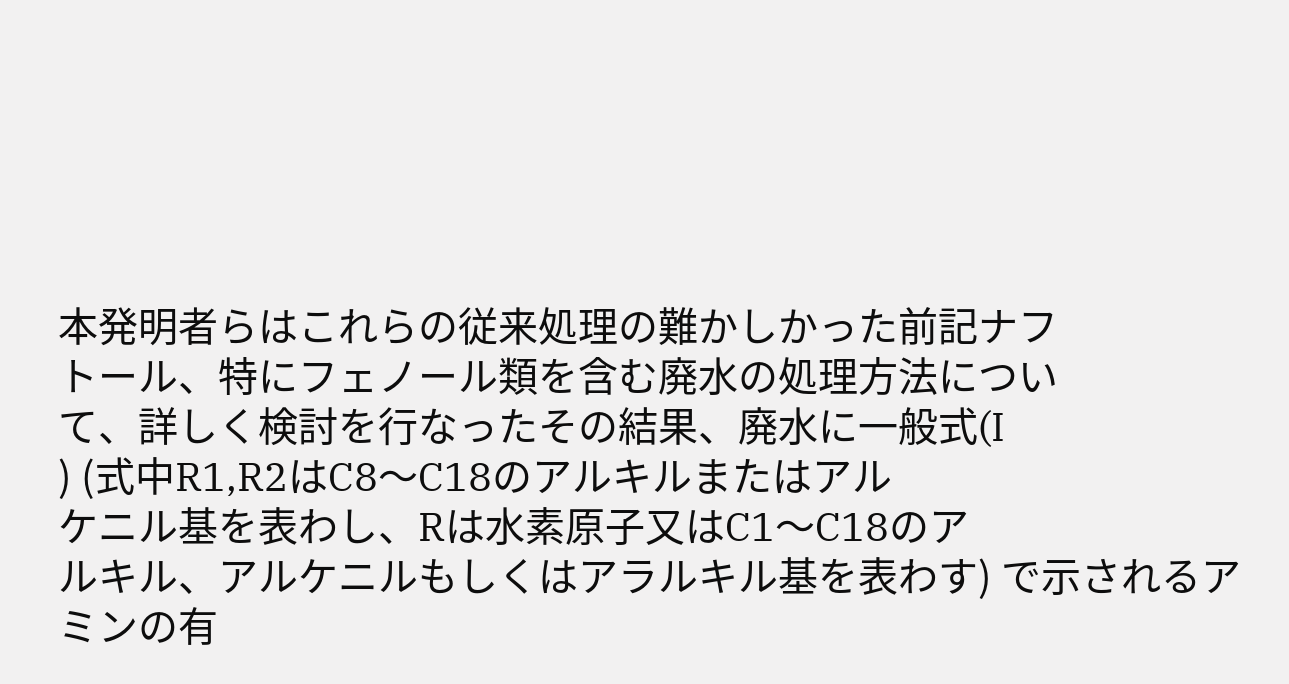本発明者らはこれらの従来処理の難かしかった前記ナフ
トール、特にフェノール類を含む廃水の処理方法につい
て、詳しく検討を行なったその結果、廃水に一般式(I
) (式中R1,R2はC8〜C18のアルキルまたはアル
ケニル基を表わし、Rは水素原子又はC1〜C18のア
ルキル、アルケニルもしくはアラルキル基を表わす) で示されるアミンの有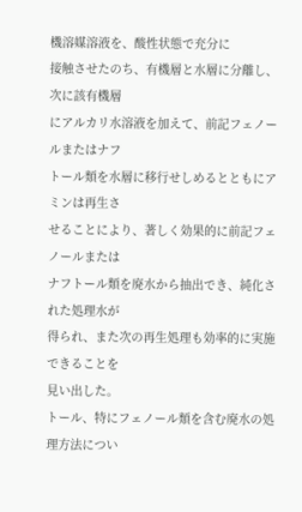機溶媒溶液を、酸性状態で充分に
接触させたのち、有機層と水層に分離し、次に該有機層
にアルカリ水溶液を加えて、前記フェノールまたはナフ
トール類を水層に移行せしめるとともにアミンは再生さ
せることにより、著しく効果的に前記フェノールまたは
ナフトール類を廃水から抽出でき、純化された処理水が
得られ、また次の再生処理も効率的に実施できることを
見い出した。
トール、特にフェノール類を含む廃水の処理方法につい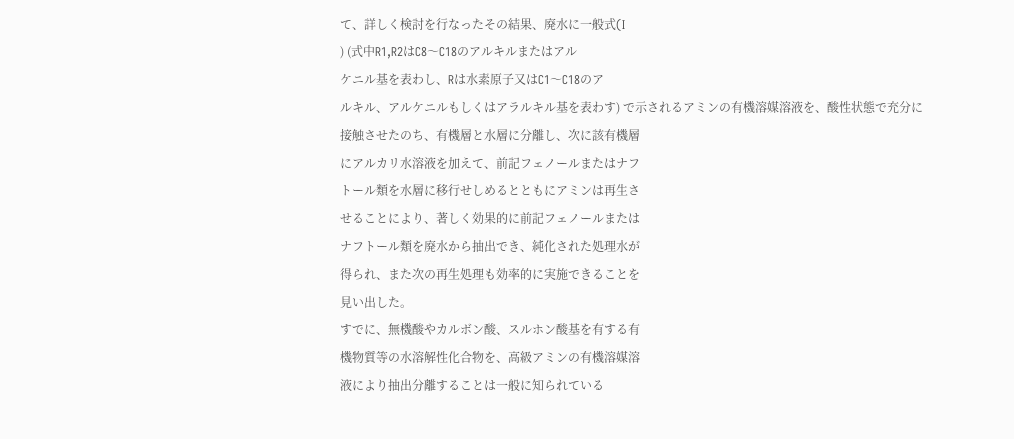て、詳しく検討を行なったその結果、廃水に一般式(I
) (式中R1,R2はC8〜C18のアルキルまたはアル
ケニル基を表わし、Rは水素原子又はC1〜C18のア
ルキル、アルケニルもしくはアラルキル基を表わす) で示されるアミンの有機溶媒溶液を、酸性状態で充分に
接触させたのち、有機層と水層に分離し、次に該有機層
にアルカリ水溶液を加えて、前記フェノールまたはナフ
トール類を水層に移行せしめるとともにアミンは再生さ
せることにより、著しく効果的に前記フェノールまたは
ナフトール類を廃水から抽出でき、純化された処理水が
得られ、また次の再生処理も効率的に実施できることを
見い出した。
すでに、無機酸やカルボン酸、スルホン酸基を有する有
機物質等の水溶解性化合物を、高級アミンの有機溶媒溶
液により抽出分離することは一般に知られている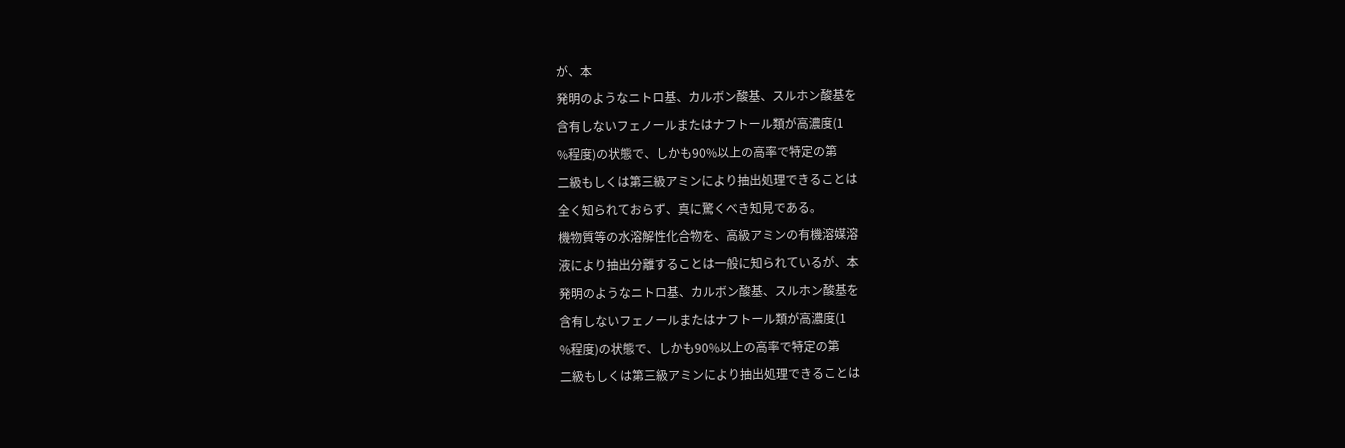が、本
発明のようなニトロ基、カルボン酸基、スルホン酸基を
含有しないフェノールまたはナフトール類が高濃度(1
%程度)の状態で、しかも90%以上の高率で特定の第
二級もしくは第三級アミンにより抽出処理できることは
全く知られておらず、真に驚くべき知見である。
機物質等の水溶解性化合物を、高級アミンの有機溶媒溶
液により抽出分離することは一般に知られているが、本
発明のようなニトロ基、カルボン酸基、スルホン酸基を
含有しないフェノールまたはナフトール類が高濃度(1
%程度)の状態で、しかも90%以上の高率で特定の第
二級もしくは第三級アミンにより抽出処理できることは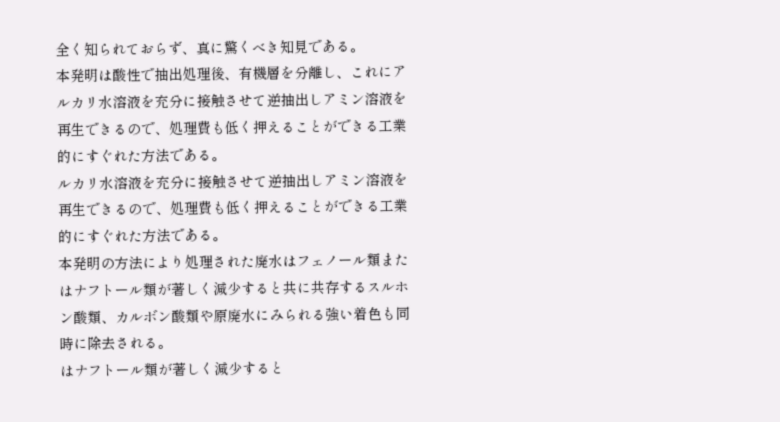全く知られておらず、真に驚くべき知見である。
本発明は酸性で抽出処理後、有機層を分離し、これにア
ルカリ水溶液を充分に接触させて逆抽出しアミン溶液を
再生できるので、処理費も低く押えることができる工業
的にすぐれた方法である。
ルカリ水溶液を充分に接触させて逆抽出しアミン溶液を
再生できるので、処理費も低く押えることができる工業
的にすぐれた方法である。
本発明の方法により処理された廃水はフェノール類また
はナフトール類が著しく減少すると共に共存するスルホ
ン酸類、カルボン酸類や原廃水にみられる強い着色も同
時に除去される。
はナフトール類が著しく減少すると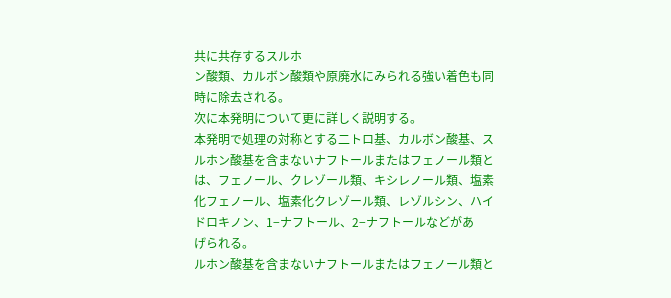共に共存するスルホ
ン酸類、カルボン酸類や原廃水にみられる強い着色も同
時に除去される。
次に本発明について更に詳しく説明する。
本発明で処理の対称とする二トロ基、カルボン酸基、ス
ルホン酸基を含まないナフトールまたはフェノール類と
は、フェノール、クレゾール類、キシレノール類、塩素
化フェノール、塩素化クレゾール類、レゾルシン、ハイ
ドロキノン、1−ナフトール、2−ナフトールなどがあ
げられる。
ルホン酸基を含まないナフトールまたはフェノール類と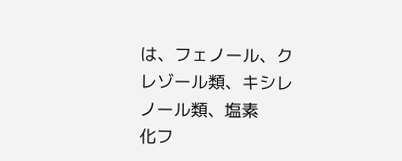は、フェノール、クレゾール類、キシレノール類、塩素
化フ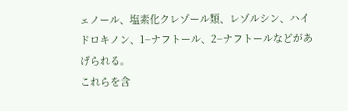ェノール、塩素化クレゾール類、レゾルシン、ハイ
ドロキノン、1−ナフトール、2−ナフトールなどがあ
げられる。
これらを含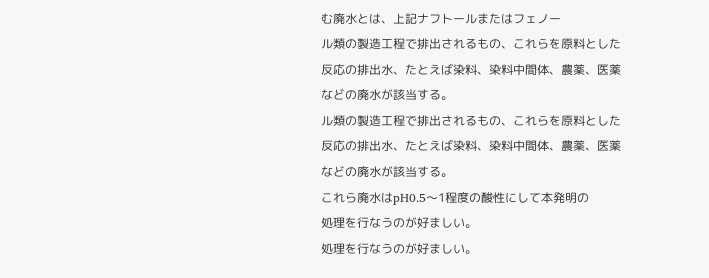む廃水とは、上記ナフトールまたはフェノー
ル類の製造工程で排出されるもの、これらを原料とした
反応の排出水、たとえば染料、染料中間体、農薬、医薬
などの廃水が該当する。
ル類の製造工程で排出されるもの、これらを原料とした
反応の排出水、たとえば染料、染料中間体、農薬、医薬
などの廃水が該当する。
これら廃水はpH0.5〜1程度の酸性にして本発明の
処理を行なうのが好ましい。
処理を行なうのが好ましい。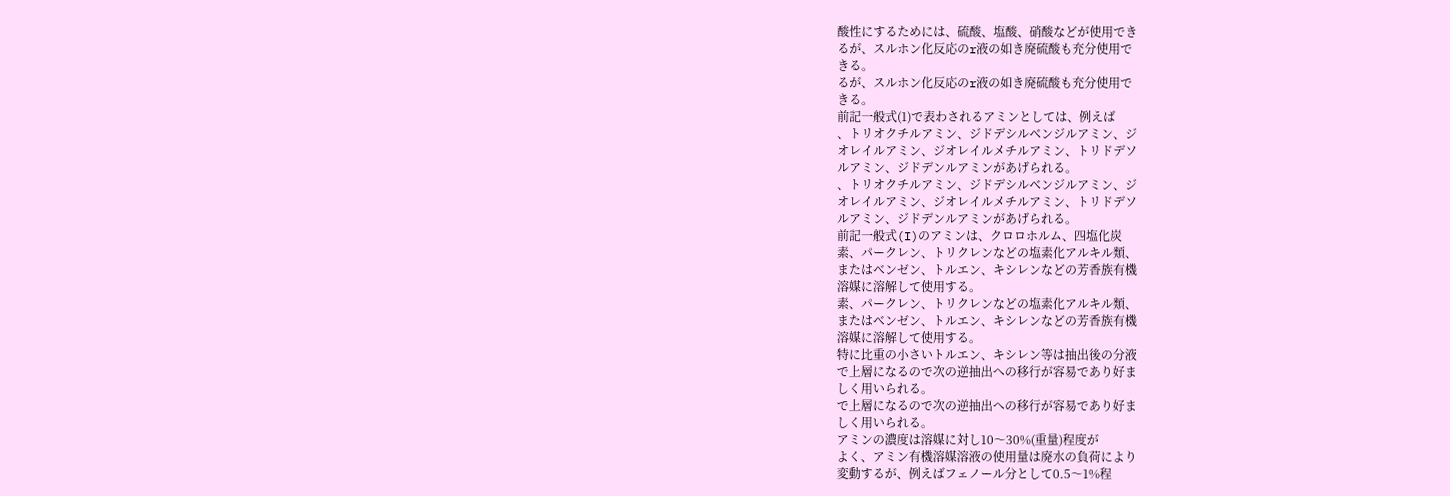酸性にするためには、硫酸、塩酸、硝酸などが使用でき
るが、スルホン化反応のr液の如き廃硫酸も充分使用で
きる。
るが、スルホン化反応のr液の如き廃硫酸も充分使用で
きる。
前記一般式(1)で表わされるアミンとしては、例えば
、トリオクチルアミン、ジドデシルベンジルアミン、ジ
オレイルアミン、ジオレイルメチルアミン、トリドデソ
ルアミン、ジドデンルアミンがあげられる。
、トリオクチルアミン、ジドデシルベンジルアミン、ジ
オレイルアミン、ジオレイルメチルアミン、トリドデソ
ルアミン、ジドデンルアミンがあげられる。
前記一般式(I)のアミンは、クロロホルム、四塩化炭
素、パークレン、トリクレンなどの塩素化アルキル類、
またはベンゼン、トルエン、キシレンなどの芳香族有機
溶媒に溶解して使用する。
素、パークレン、トリクレンなどの塩素化アルキル類、
またはベンゼン、トルエン、キシレンなどの芳香族有機
溶媒に溶解して使用する。
特に比重の小さいトルエン、キシレン等は抽出後の分液
で上層になるので次の逆抽出への移行が容易であり好ま
しく用いられる。
で上層になるので次の逆抽出への移行が容易であり好ま
しく用いられる。
アミンの濃度は溶媒に対し10〜30%(重量)程度が
よく、アミン有機溶媒溶液の使用量は廃水の負荷により
変動するが、例えばフェノール分として0.5〜1%程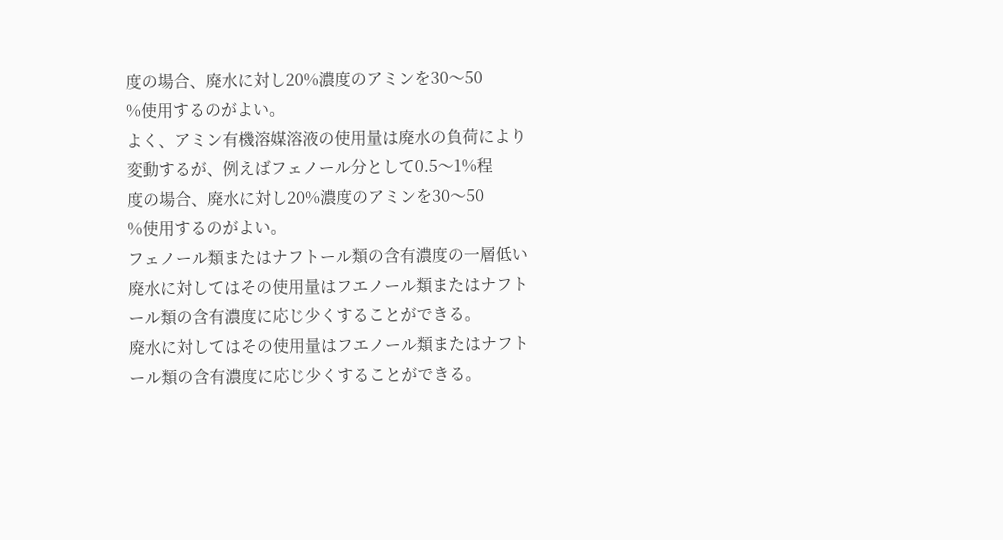度の場合、廃水に対し20%濃度のアミンを30〜50
%使用するのがよい。
よく、アミン有機溶媒溶液の使用量は廃水の負荷により
変動するが、例えばフェノール分として0.5〜1%程
度の場合、廃水に対し20%濃度のアミンを30〜50
%使用するのがよい。
フェノール類またはナフトール類の含有濃度の一層低い
廃水に対してはその使用量はフエノール類またはナフト
ール類の含有濃度に応じ少くすることができる。
廃水に対してはその使用量はフエノール類またはナフト
ール類の含有濃度に応じ少くすることができる。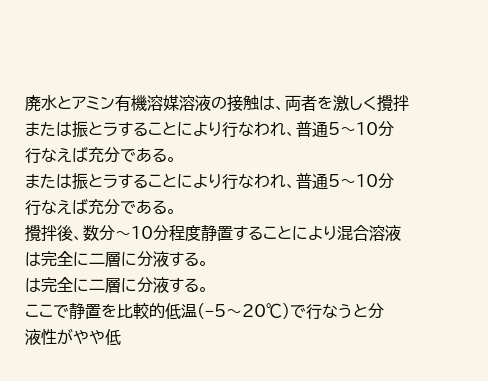廃水とアミン有機溶媒溶液の接触は、両者を激しく攪拌
または振とラすることにより行なわれ、普通5〜10分
行なえば充分である。
または振とラすることにより行なわれ、普通5〜10分
行なえば充分である。
攪拌後、数分〜10分程度静置することにより混合溶液
は完全に二層に分液する。
は完全に二層に分液する。
ここで静置を比較的低温(−5〜20℃)で行なうと分
液性がやや低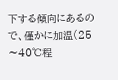下する傾向にあるので、僅かに加温(25
〜40℃程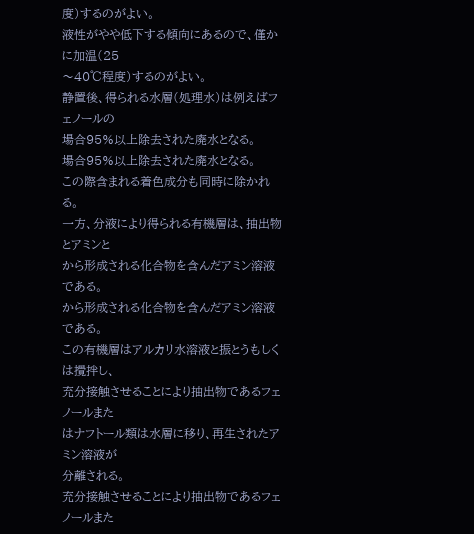度)するのがよい。
液性がやや低下する傾向にあるので、僅かに加温(25
〜40℃程度)するのがよい。
静置後、得られる水層(処理水)は例えばフェノールの
場合95%以上除去された廃水となる。
場合95%以上除去された廃水となる。
この際含まれる着色成分も同時に除かれる。
一方、分液により得られる有機層は、抽出物とアミンと
から形成される化合物を含んだアミン溶液である。
から形成される化合物を含んだアミン溶液である。
この有機層はアルカリ水溶液と振とうもしくは攪拌し、
充分接触させることにより抽出物であるフェノールまた
はナフトール類は水層に移り、再生されたアミン溶液が
分離される。
充分接触させることにより抽出物であるフェノールまた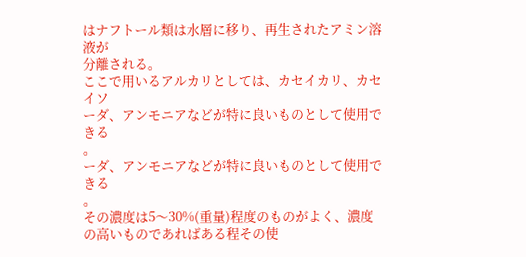はナフトール類は水層に移り、再生されたアミン溶液が
分離される。
ここで用いるアルカリとしては、カセイカリ、カセイソ
ーダ、アンモニアなどが特に良いものとして使用できる
。
ーダ、アンモニアなどが特に良いものとして使用できる
。
その濃度は5〜30%(重量)程度のものがよく、濃度
の高いものであればある程その使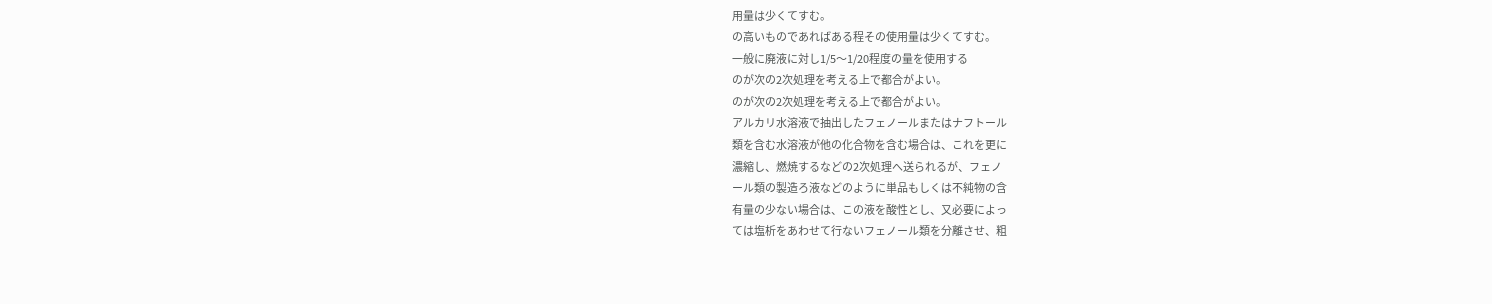用量は少くてすむ。
の高いものであればある程その使用量は少くてすむ。
一般に廃液に対し1/5〜1/20程度の量を使用する
のが次の2次処理を考える上で都合がよい。
のが次の2次処理を考える上で都合がよい。
アルカリ水溶液で抽出したフェノールまたはナフトール
類を含む水溶液が他の化合物を含む場合は、これを更に
濃縮し、燃焼するなどの2次処理へ送られるが、フェノ
ール類の製造ろ液などのように単品もしくは不純物の含
有量の少ない場合は、この液を酸性とし、又必要によっ
ては塩析をあわせて行ないフェノール類を分離させ、粗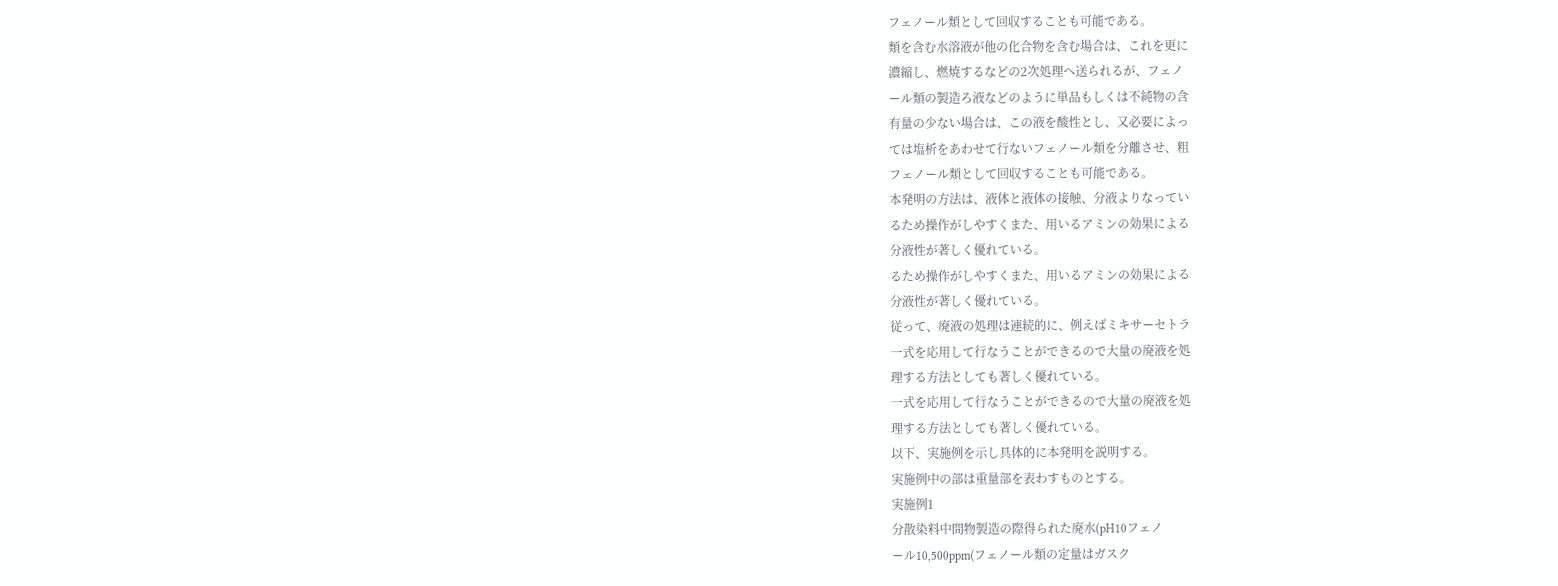フェノール類として回収することも可能である。
類を含む水溶液が他の化合物を含む場合は、これを更に
濃縮し、燃焼するなどの2次処理へ送られるが、フェノ
ール類の製造ろ液などのように単品もしくは不純物の含
有量の少ない場合は、この液を酸性とし、又必要によっ
ては塩析をあわせて行ないフェノール類を分離させ、粗
フェノール類として回収することも可能である。
本発明の方法は、液体と液体の接触、分液よりなってい
るため操作がしやすくまた、用いるアミンの効果による
分液性が著しく優れている。
るため操作がしやすくまた、用いるアミンの効果による
分液性が著しく優れている。
従って、廃液の処理は連続的に、例えばミキサーセトラ
一式を応用して行なうことができるので大量の廃液を処
理する方法としても著しく優れている。
一式を応用して行なうことができるので大量の廃液を処
理する方法としても著しく優れている。
以下、実施例を示し具体的に本発明を説明する。
実施例中の部は重量部を表わすものとする。
実施例1
分散染料中間物製造の際得られた廃水(pH10フェノ
ール10,500ppm(フェノール類の定量はガスク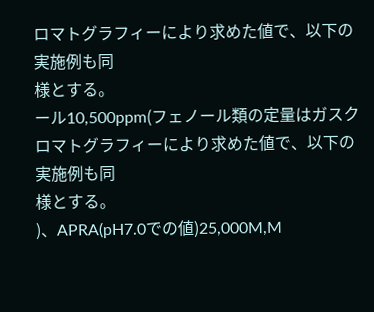ロマトグラフィーにより求めた値で、以下の実施例も同
様とする。
ール10,500ppm(フェノール類の定量はガスク
ロマトグラフィーにより求めた値で、以下の実施例も同
様とする。
)、APRA(pH7.0での値)25,000M,M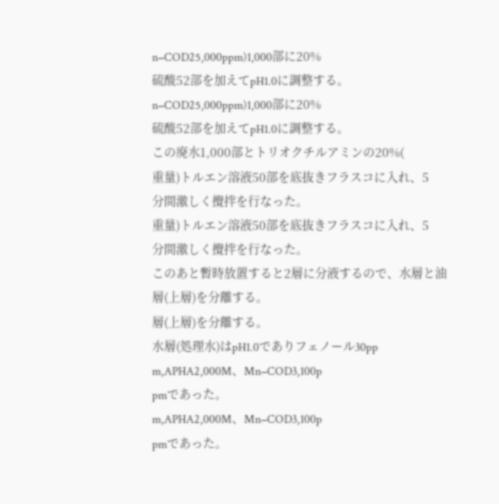n−COD25,000ppm)1,000部に20%
硫酸52部を加えてpH1.0に調整する。
n−COD25,000ppm)1,000部に20%
硫酸52部を加えてpH1.0に調整する。
この廃水1,000部とトリオクチルアミンの20%(
重量)トルエン溶液50部を底抜きフラスコに入れ、5
分間激しく攪拌を行なった。
重量)トルエン溶液50部を底抜きフラスコに入れ、5
分間激しく攪拌を行なった。
このあと暫時放置すると2層に分液するので、水層と油
層(上層)を分離する。
層(上層)を分離する。
水層(処理水)はpH1.0でありフェノール30pp
m,APHA2,000M、Mn−COD3,100p
pmであった。
m,APHA2,000M、Mn−COD3,100p
pmであった。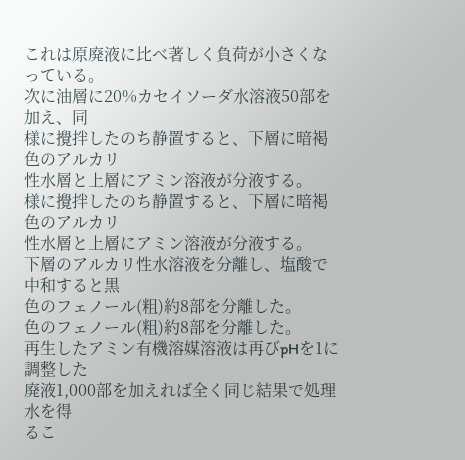これは原廃液に比べ著しく負荷が小さくなっている。
次に油層に20%カセイソーダ水溶液50部を加え、同
様に攪拌したのち静置すると、下層に暗褐色のアルカリ
性水層と上層にアミン溶液が分液する。
様に攪拌したのち静置すると、下層に暗褐色のアルカリ
性水層と上層にアミン溶液が分液する。
下層のアルカリ性水溶液を分離し、塩酸で中和すると黒
色のフェノール(粗)約8部を分離した。
色のフェノール(粗)約8部を分離した。
再生したアミン有機溶媒溶液は再びpHを1に調整した
廃液1,000部を加えれば全く同じ結果で処理水を得
るこ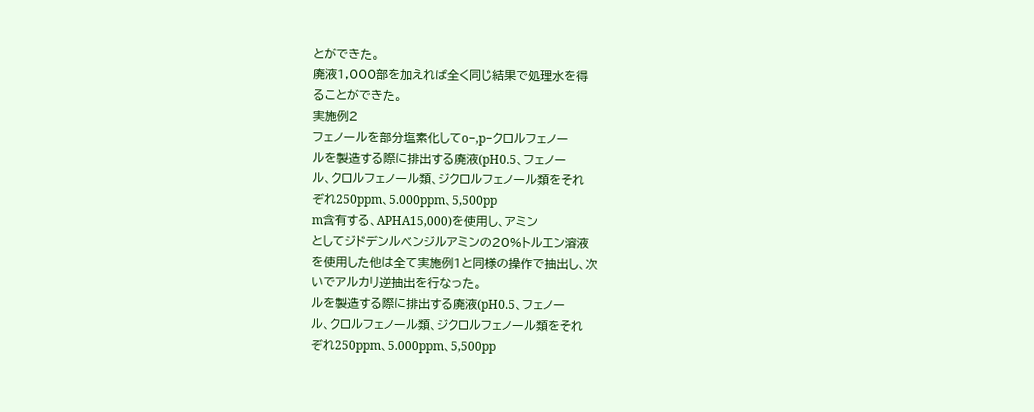とができた。
廃液1,000部を加えれば全く同じ結果で処理水を得
ることができた。
実施例2
フェノールを部分塩素化してo−,p−クロルフェノー
ルを製造する際に排出する廃液(pH0.5、フェノー
ル、クロルフェノール類、ジクロルフェノール類をそれ
ぞれ250ppm、5.000ppm、5,500pp
m含有する、APHA15,000)を使用し、アミン
としてジドデンルベンジルアミンの20%トルエン溶液
を使用した他は全て実施例1と同様の操作で抽出し、次
いでアルカリ逆抽出を行なった。
ルを製造する際に排出する廃液(pH0.5、フェノー
ル、クロルフェノール類、ジクロルフェノール類をそれ
ぞれ250ppm、5.000ppm、5,500pp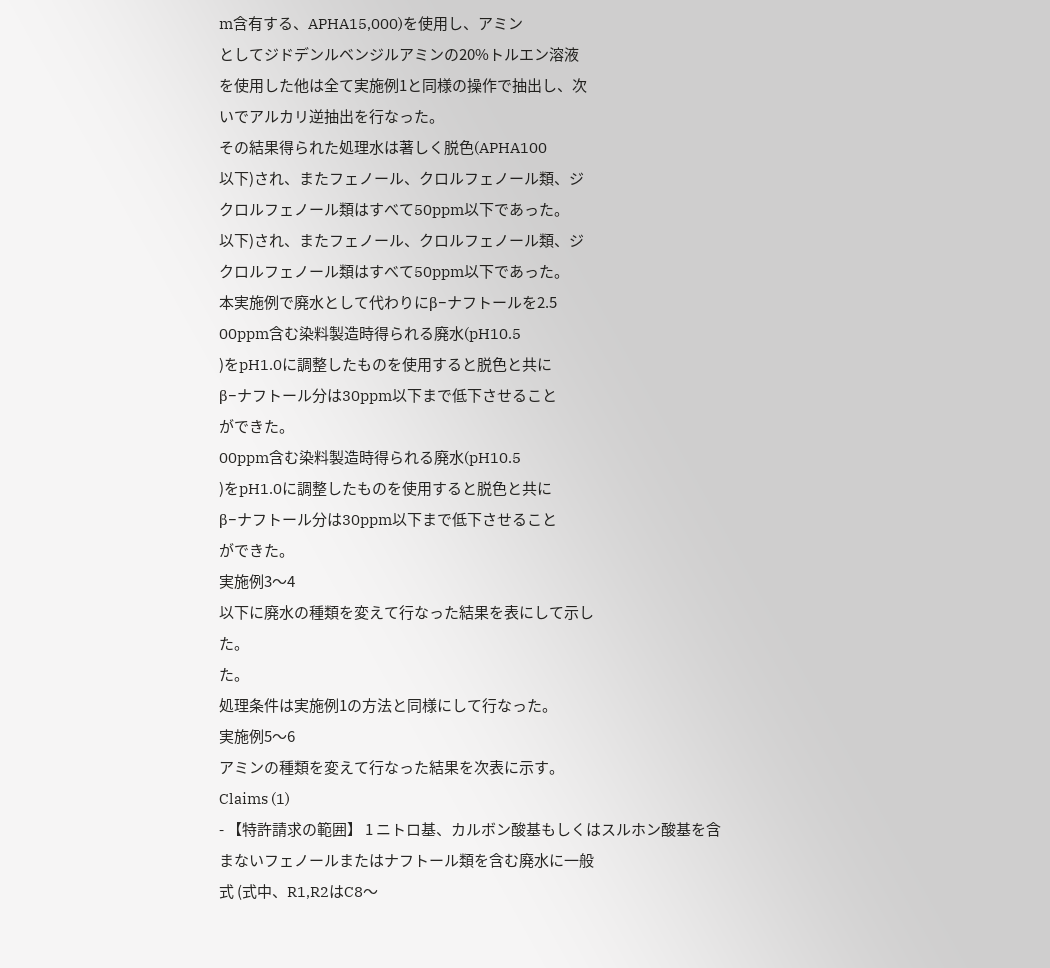m含有する、APHA15,000)を使用し、アミン
としてジドデンルベンジルアミンの20%トルエン溶液
を使用した他は全て実施例1と同様の操作で抽出し、次
いでアルカリ逆抽出を行なった。
その結果得られた処理水は著しく脱色(APHA100
以下)され、またフェノール、クロルフェノール類、ジ
クロルフェノール類はすべて50ppm以下であった。
以下)され、またフェノール、クロルフェノール類、ジ
クロルフェノール類はすべて50ppm以下であった。
本実施例で廃水として代わりにβ−ナフトールを2.5
00ppm含む染料製造時得られる廃水(pH10.5
)をpH1.0に調整したものを使用すると脱色と共に
β−ナフトール分は30ppm以下まで低下させること
ができた。
00ppm含む染料製造時得られる廃水(pH10.5
)をpH1.0に調整したものを使用すると脱色と共に
β−ナフトール分は30ppm以下まで低下させること
ができた。
実施例3〜4
以下に廃水の種類を変えて行なった結果を表にして示し
た。
た。
処理条件は実施例1の方法と同様にして行なった。
実施例5〜6
アミンの種類を変えて行なった結果を次表に示す。
Claims (1)
- 【特許請求の範囲】 1 ニトロ基、カルボン酸基もしくはスルホン酸基を含
まないフェノールまたはナフトール類を含む廃水に一般
式 (式中、R1,R2はC8〜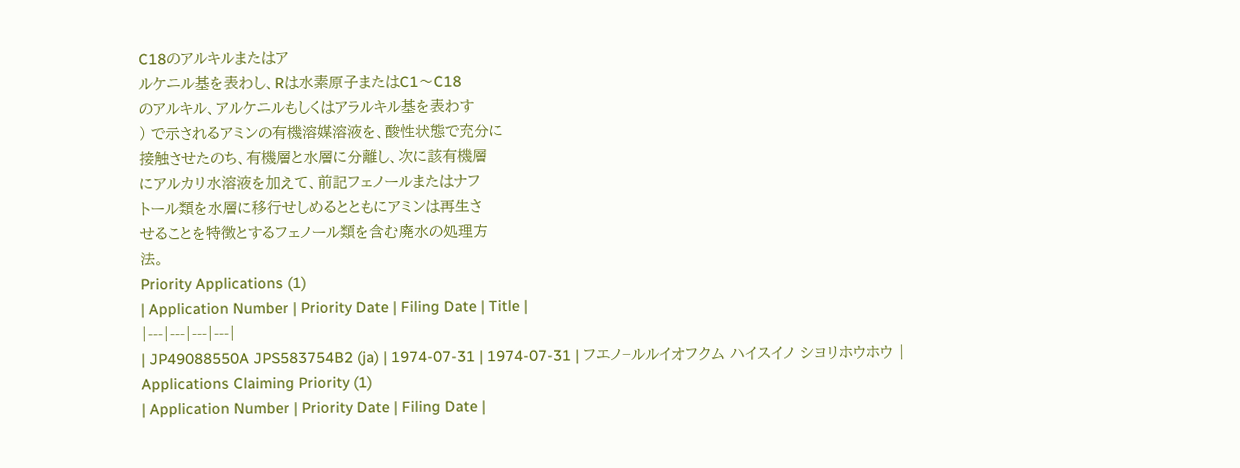C18のアルキルまたはア
ルケニル基を表わし、Rは水素原子またはC1〜C18
のアルキル、アルケニルもしくはアラルキル基を表わす
) で示されるアミンの有機溶媒溶液を、酸性状態で充分に
接触させたのち、有機層と水層に分離し、次に該有機層
にアルカリ水溶液を加えて、前記フェノールまたはナフ
トール類を水層に移行せしめるとともにアミンは再生さ
せることを特徴とするフェノール類を含む廃水の処理方
法。
Priority Applications (1)
| Application Number | Priority Date | Filing Date | Title |
|---|---|---|---|
| JP49088550A JPS583754B2 (ja) | 1974-07-31 | 1974-07-31 | フエノ−ルルイオフクム ハイスイノ シヨリホウホウ |
Applications Claiming Priority (1)
| Application Number | Priority Date | Filing Date |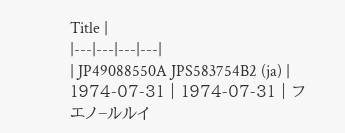Title |
|---|---|---|---|
| JP49088550A JPS583754B2 (ja) | 1974-07-31 | 1974-07-31 | フエノ−ルルイ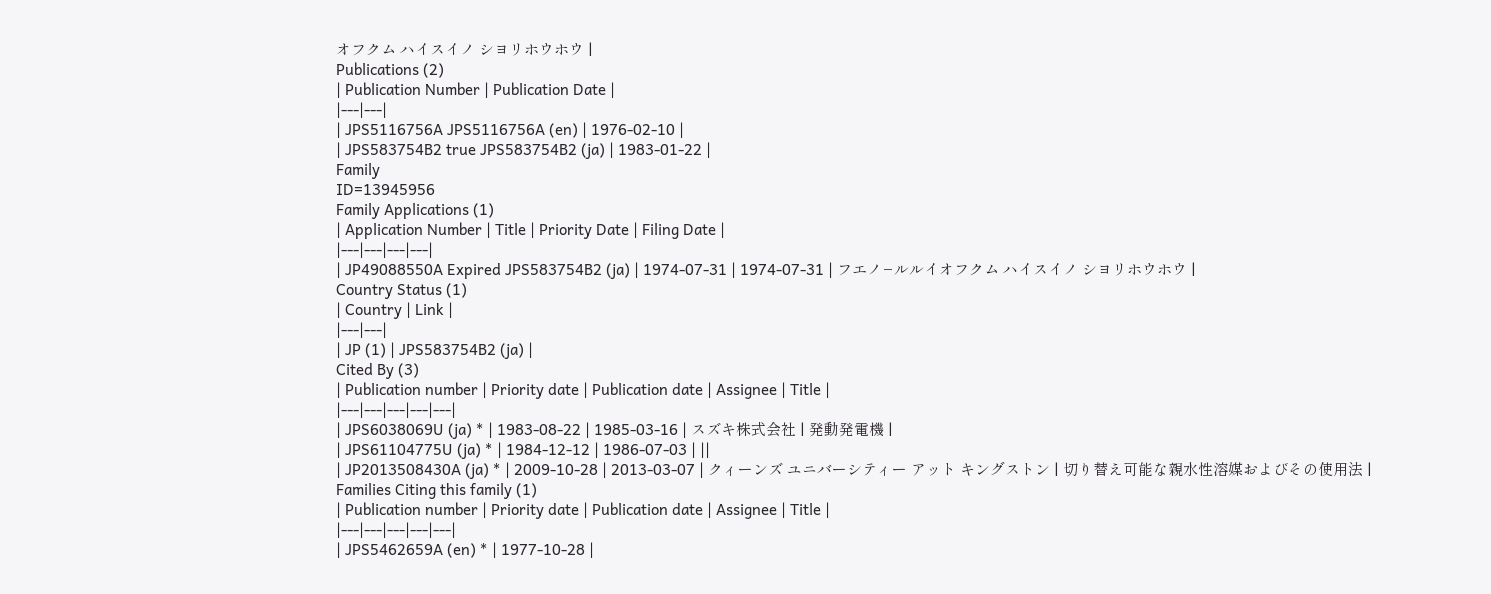オフクム ハイスイノ シヨリホウホウ |
Publications (2)
| Publication Number | Publication Date |
|---|---|
| JPS5116756A JPS5116756A (en) | 1976-02-10 |
| JPS583754B2 true JPS583754B2 (ja) | 1983-01-22 |
Family
ID=13945956
Family Applications (1)
| Application Number | Title | Priority Date | Filing Date |
|---|---|---|---|
| JP49088550A Expired JPS583754B2 (ja) | 1974-07-31 | 1974-07-31 | フエノ−ルルイオフクム ハイスイノ シヨリホウホウ |
Country Status (1)
| Country | Link |
|---|---|
| JP (1) | JPS583754B2 (ja) |
Cited By (3)
| Publication number | Priority date | Publication date | Assignee | Title |
|---|---|---|---|---|
| JPS6038069U (ja) * | 1983-08-22 | 1985-03-16 | スズキ株式会社 | 発動発電機 |
| JPS61104775U (ja) * | 1984-12-12 | 1986-07-03 | ||
| JP2013508430A (ja) * | 2009-10-28 | 2013-03-07 | クィーンズ ユニバーシティー アット キングストン | 切り替え可能な親水性溶媒およびその使用法 |
Families Citing this family (1)
| Publication number | Priority date | Publication date | Assignee | Title |
|---|---|---|---|---|
| JPS5462659A (en) * | 1977-10-28 |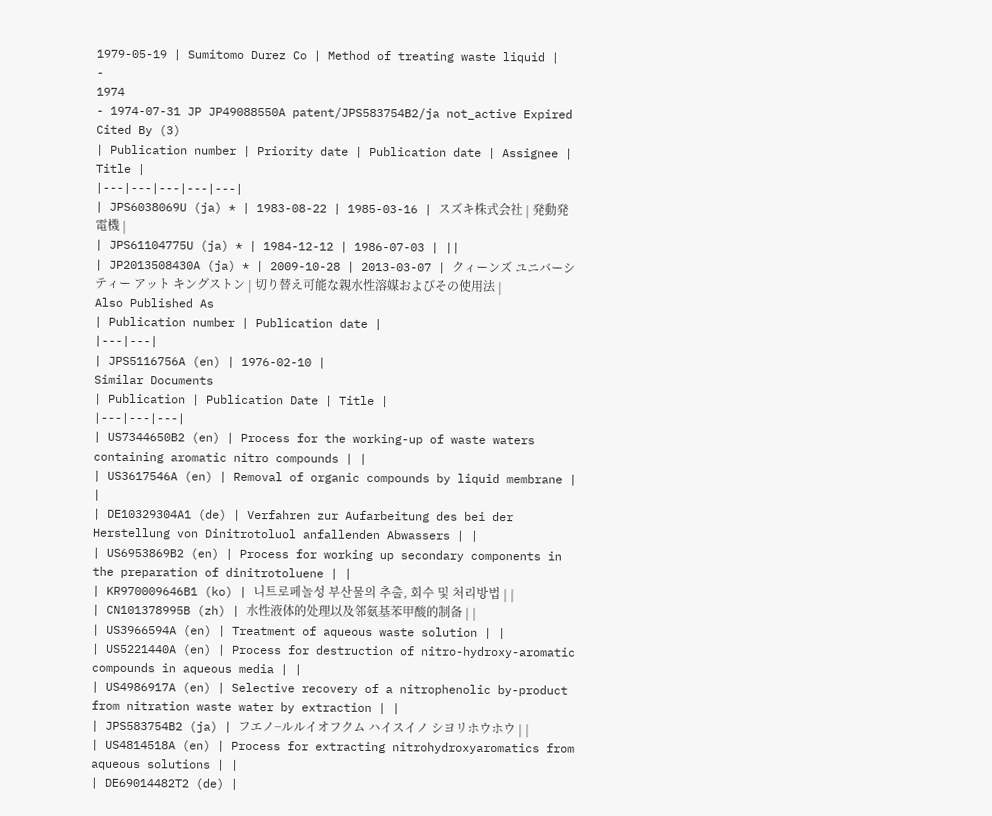1979-05-19 | Sumitomo Durez Co | Method of treating waste liquid |
-
1974
- 1974-07-31 JP JP49088550A patent/JPS583754B2/ja not_active Expired
Cited By (3)
| Publication number | Priority date | Publication date | Assignee | Title |
|---|---|---|---|---|
| JPS6038069U (ja) * | 1983-08-22 | 1985-03-16 | スズキ株式会社 | 発動発電機 |
| JPS61104775U (ja) * | 1984-12-12 | 1986-07-03 | ||
| JP2013508430A (ja) * | 2009-10-28 | 2013-03-07 | クィーンズ ユニバーシティー アット キングストン | 切り替え可能な親水性溶媒およびその使用法 |
Also Published As
| Publication number | Publication date |
|---|---|
| JPS5116756A (en) | 1976-02-10 |
Similar Documents
| Publication | Publication Date | Title |
|---|---|---|
| US7344650B2 (en) | Process for the working-up of waste waters containing aromatic nitro compounds | |
| US3617546A (en) | Removal of organic compounds by liquid membrane | |
| DE10329304A1 (de) | Verfahren zur Aufarbeitung des bei der Herstellung von Dinitrotoluol anfallenden Abwassers | |
| US6953869B2 (en) | Process for working up secondary components in the preparation of dinitrotoluene | |
| KR970009646B1 (ko) | 니트로페놀성 부산물의 추출, 회수 및 처리방법 | |
| CN101378995B (zh) | 水性液体的处理以及邻氨基苯甲酸的制备 | |
| US3966594A (en) | Treatment of aqueous waste solution | |
| US5221440A (en) | Process for destruction of nitro-hydroxy-aromatic compounds in aqueous media | |
| US4986917A (en) | Selective recovery of a nitrophenolic by-product from nitration waste water by extraction | |
| JPS583754B2 (ja) | フエノ−ルルイオフクム ハイスイノ シヨリホウホウ | |
| US4814518A (en) | Process for extracting nitrohydroxyaromatics from aqueous solutions | |
| DE69014482T2 (de) |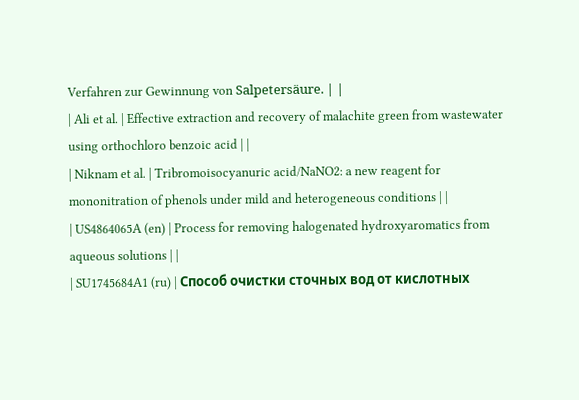Verfahren zur Gewinnung von Salpetersäure. | |
| Ali et al. | Effective extraction and recovery of malachite green from wastewater using orthochloro benzoic acid | |
| Niknam et al. | Tribromoisocyanuric acid/NaNO2: a new reagent for mononitration of phenols under mild and heterogeneous conditions | |
| US4864065A (en) | Process for removing halogenated hydroxyaromatics from aqueous solutions | |
| SU1745684A1 (ru) | Способ очистки сточных вод от кислотных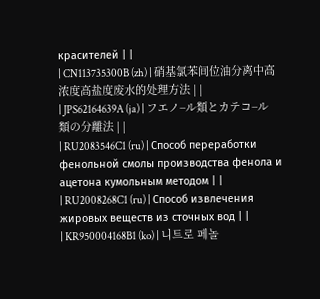красителей | |
| CN113735300B (zh) | 硝基氯苯间位油分离中高浓度高盐度废水的处理方法 | |
| JPS62164639A (ja) | フエノ−ル類とカテコ−ル類の分離法 | |
| RU2083546C1 (ru) | Способ переработки фенольной смолы производства фенола и ацетона кумольным методом | |
| RU2008268C1 (ru) | Способ извлечения жировых веществ из сточных вод | |
| KR950004168B1 (ko) | 니트로 페놀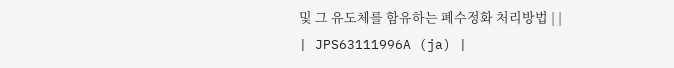및 그 유도체를 함유하는 폐수정화 처리방법 | |
| JPS63111996A (ja) |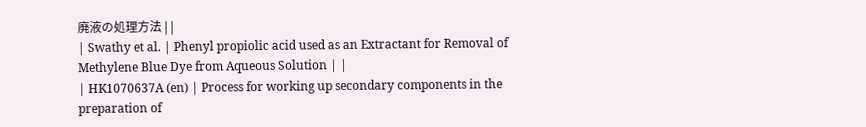廃液の処理方法 | |
| Swathy et al. | Phenyl propiolic acid used as an Extractant for Removal of Methylene Blue Dye from Aqueous Solution | |
| HK1070637A (en) | Process for working up secondary components in the preparation of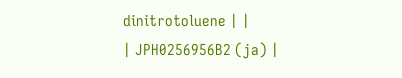dinitrotoluene | |
| JPH0256956B2 (ja) |